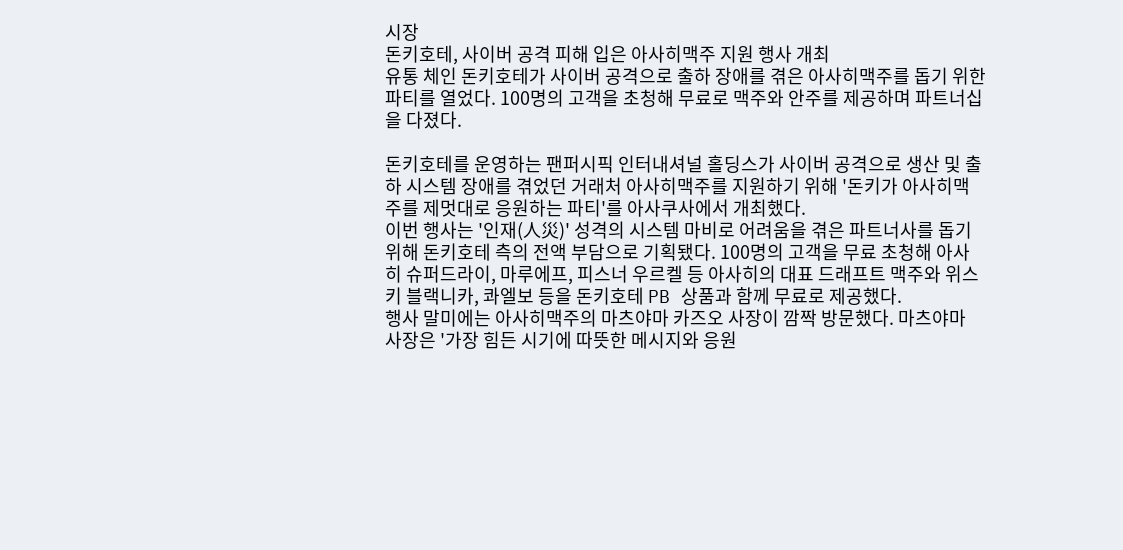시장
돈키호테, 사이버 공격 피해 입은 아사히맥주 지원 행사 개최
유통 체인 돈키호테가 사이버 공격으로 출하 장애를 겪은 아사히맥주를 돕기 위한 파티를 열었다. 100명의 고객을 초청해 무료로 맥주와 안주를 제공하며 파트너십을 다졌다.

돈키호테를 운영하는 팬퍼시픽 인터내셔널 홀딩스가 사이버 공격으로 생산 및 출하 시스템 장애를 겪었던 거래처 아사히맥주를 지원하기 위해 '돈키가 아사히맥주를 제멋대로 응원하는 파티'를 아사쿠사에서 개최했다.
이번 행사는 '인재(人災)' 성격의 시스템 마비로 어려움을 겪은 파트너사를 돕기 위해 돈키호테 측의 전액 부담으로 기획됐다. 100명의 고객을 무료 초청해 아사히 슈퍼드라이, 마루에프, 피스너 우르켈 등 아사히의 대표 드래프트 맥주와 위스키 블랙니카, 콰엘보 등을 돈키호테 PB 상품과 함께 무료로 제공했다.
행사 말미에는 아사히맥주의 마츠야마 카즈오 사장이 깜짝 방문했다. 마츠야마 사장은 '가장 힘든 시기에 따뜻한 메시지와 응원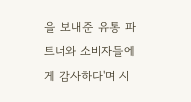을 보내준 유통 파트너와 소비자들에게 감사하다'며 시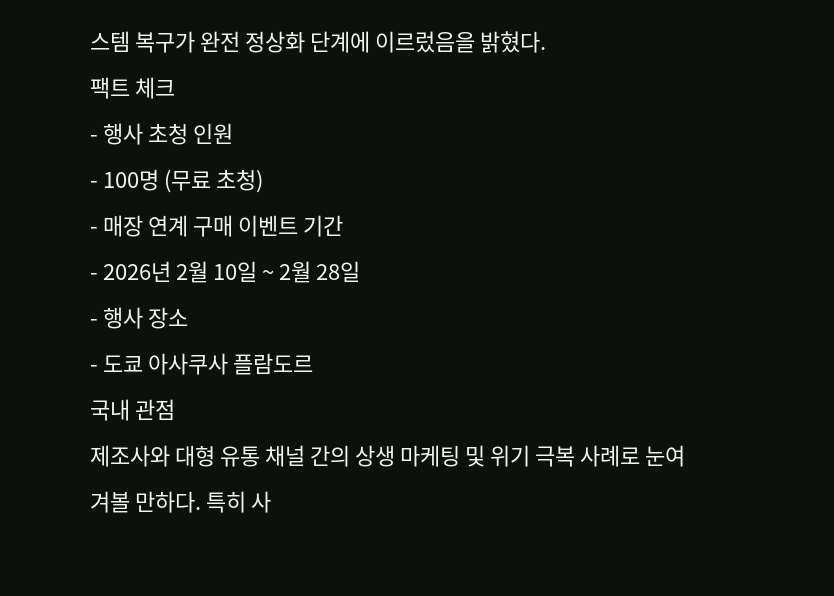스템 복구가 완전 정상화 단계에 이르렀음을 밝혔다.
팩트 체크
- 행사 초청 인원
- 100명 (무료 초청)
- 매장 연계 구매 이벤트 기간
- 2026년 2월 10일 ~ 2월 28일
- 행사 장소
- 도쿄 아사쿠사 플람도르
국내 관점
제조사와 대형 유통 채널 간의 상생 마케팅 및 위기 극복 사례로 눈여겨볼 만하다. 특히 사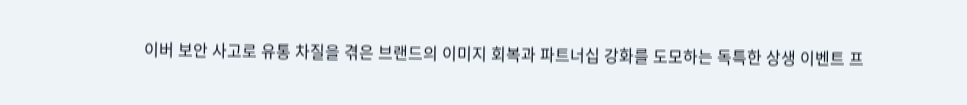이버 보안 사고로 유통 차질을 겪은 브랜드의 이미지 회복과 파트너십 강화를 도모하는 독특한 상생 이벤트 프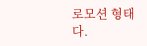로모션 형태다.